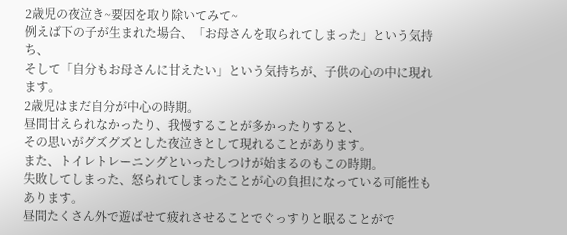2歳児の夜泣き~要因を取り除いてみて~
例えば下の子が生まれた場合、「お母さんを取られてしまった」という気持ち、
そして「自分もお母さんに甘えたい」という気持ちが、子供の心の中に現れます。
2歳児はまだ自分が中心の時期。
昼間甘えられなかったり、我慢することが多かったりすると、
その思いがグズグズとした夜泣きとして現れることがあります。
また、トイレトレーニングといったしつけが始まるのもこの時期。
失敗してしまった、怒られてしまったことが心の負担になっている可能性もあります。
昼間たくさん外で遊ばせて疲れさせることでぐっすりと眠ることがで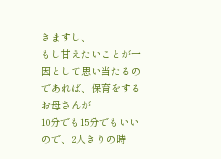きますし、
もし甘えたいことが一因として思い当たるのであれば、保育をするお母さんが
10分でも15分でもいいので、2人きりの時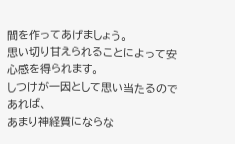間を作ってあげましょう。
思い切り甘えられることによって安心感を得られます。
しつけが一因として思い当たるのであれば、
あまり神経質にならな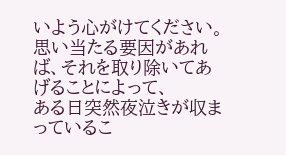いよう心がけてください。
思い当たる要因があれば、それを取り除いてあげることによって、
ある日突然夜泣きが収まっているこ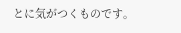とに気がつくものです。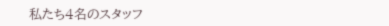私たち4名のスタッフ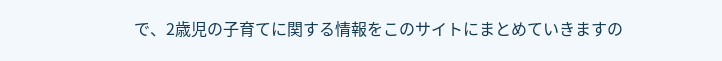で、2歳児の子育てに関する情報をこのサイトにまとめていきますの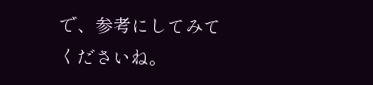で、参考にしてみてくださいね。